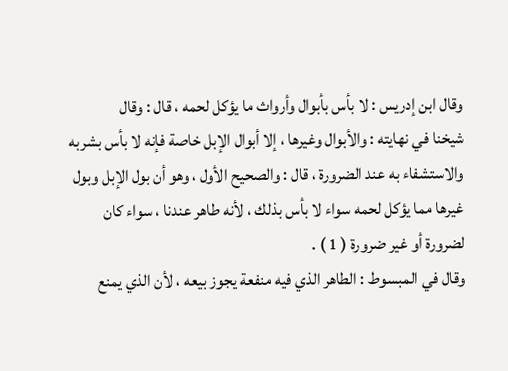وقال ابن إدريس : لا بأس بأبوال وأرواث ما يؤكل لحمه ، قال : وقال
شيخنا في نهايته : والأبوال وغيرها ، إلا أبوال الإبل خاصة فإنه لا بأس بشربه
والاستشفاء به عند الضرورة ، قال : والصحيح الأول ، وهو أن بول الإبل وبول
غيرها مما يؤكل لحمه سواء لا بأس بذلك ، لأنه طاهر عندنا ، سواء كان
لضرورة أو غير ضرورة ( 1 ) .
وقال في المبسوط : الطاهر الذي فيه منفعة يجوز بيعه ، لأن الذي يمنع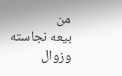من
بيعه نجاسته وزوال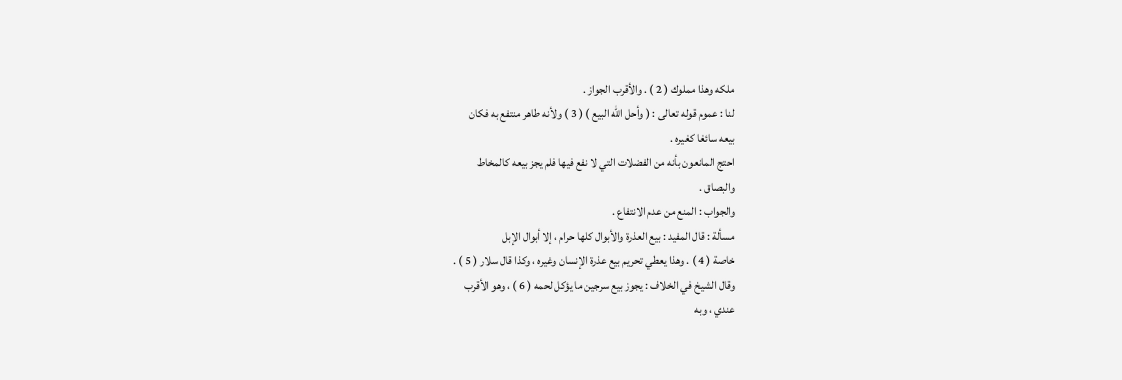ملكه وهذا مملوك ( 2 ) . والأقرب الجواز .
لنا : عموم قوله تعالى : ( وأحل الله البيع ) ( 3 ) ولأنه طاهر منتفع به فكان
بيعه سائغا كغيره .
احتج المانعون بأنه من الفضلات التي لا نفع فيها فلم يجز بيعه كالمخاط
والبصاق .
والجواب : المنع من عدم الانتفاع .
مسألة : قال المفيد : بيع العذرة والأبوال كلها حرام ، إلا أبوال الإبل
خاصة ( 4 ) . وهذا يعطي تحريم بيع عذرة الإنسان وغيره ، وكذا قال سلار ( 5 ) .
وقال الشيخ في الخلاف : يجوز بيع سرجين ما يؤكل لحمه ( 6 ) ، وهو الأقرب
عندي ، وبه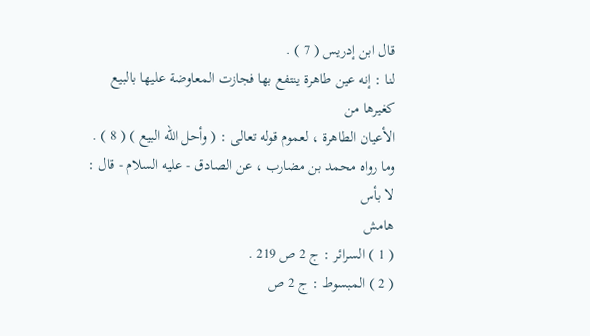قال ابن إدريس ( 7 ) .
لنا : إنه عين طاهرة ينتفع بها فجازت المعاوضة عليها بالبيع كغيرها من
الأعيان الطاهرة ، لعموم قوله تعالى : ( وأحل الله البيع ) ( 8 ) .
وما رواه محمد بن مضارب ، عن الصادق - عليه السلام - قال : لا بأس
هامش
( 1 ) السرائر : ج 2 ص 219 .
( 2 ) المبسوط : ج 2 ص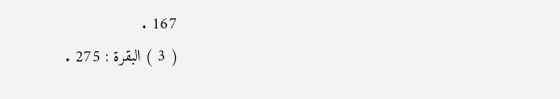167 .
( 3 ) البقرة : 275 .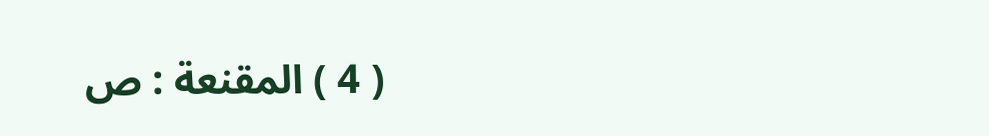( 4 ) المقنعة : ص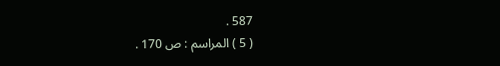587 .
( 5 ) المراسم : ص 170 .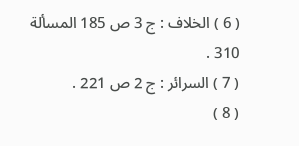( 6 ) الخلاف : ج 3 ص 185 المسألة 310 .
( 7 ) السرائر : ج 2 ص 221 .
( 8 )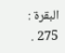البقرة : 275 .